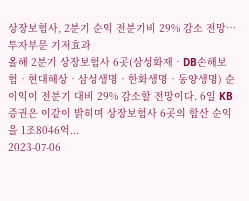상장보험사, 2분기 순익 전분기비 29% 감소 전망…투자부문 기저효과
올해 2분기 상장보험사 6곳(삼성화재‧DB손해보험‧현대해상‧삼성생명‧한화생명‧동양생명) 순이익이 전분기 대비 29% 감소할 전망이다. 6일 KB증권은 이같이 밝히며 상장보험사 6곳의 합산 순익을 1조8046억...
2023-07-06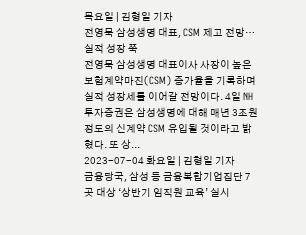목요일 | 김형일 기자
전영묵 삼성생명 대표, CSM 제고 전망…실적 성장 쭉
전영묵 삼성생명 대표이사 사장이 높은 보험계약마진(CSM) 증가율을 기록하며 실적 성장세를 이어갈 전망이다. 4일 NH투자증권은 삼성생명에 대해 매년 3조원 정도의 신계약 CSM 유입될 것이라고 밝혔다. 또 상...
2023-07-04 화요일 | 김형일 기자
금융당국, 삼성 등 금융복합기업집단 7곳 대상 ‘상반기 임직원 교육’ 실시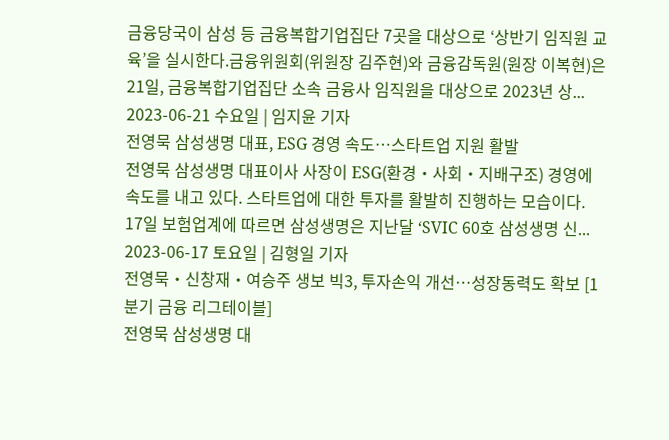금융당국이 삼성 등 금융복합기업집단 7곳을 대상으로 ‘상반기 임직원 교육’을 실시한다.금융위원회(위원장 김주현)와 금융감독원(원장 이복현)은 21일, 금융복합기업집단 소속 금융사 임직원을 대상으로 2023년 상...
2023-06-21 수요일 | 임지윤 기자
전영묵 삼성생명 대표, ESG 경영 속도…스타트업 지원 활발
전영묵 삼성생명 대표이사 사장이 ESG(환경‧사회‧지배구조) 경영에 속도를 내고 있다. 스타트업에 대한 투자를 활발히 진행하는 모습이다. 17일 보험업계에 따르면 삼성생명은 지난달 ‘SVIC 60호 삼성생명 신...
2023-06-17 토요일 | 김형일 기자
전영묵‧신창재‧여승주 생보 빅3, 투자손익 개선…성장동력도 확보 [1분기 금융 리그테이블]
전영묵 삼성생명 대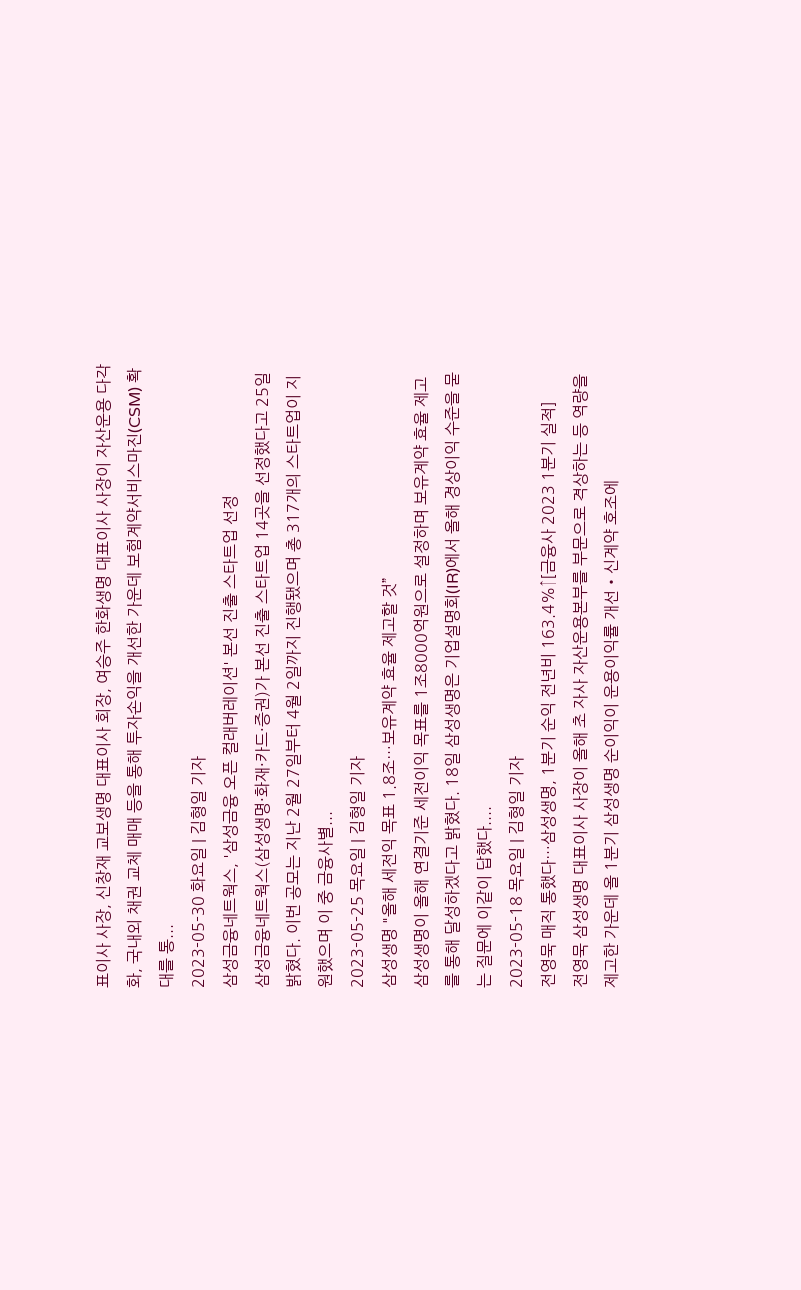표이사 사장, 신창재 교보생명 대표이사 회장, 여승주 한화생명 대표이사 사장이 자산운용 다각화, 국내외 채권 교체 매매 등을 통해 투자손익을 개선한 가운데 보험계약서비스마진(CSM) 확대를 통...
2023-05-30 화요일 | 김형일 기자
삼성금융네트웍스, '삼성금융 오픈 컬래버레이션' 본선 진출 스타트업 선정
삼성금융네트웍스(삼성생명·화재·카드·증권)가 본선 진출 스타트업 14곳을 선정했다고 25일 밝혔다. 이번 공모는 지난 2월 27일부터 4월 2일까지 진행됐으며 총 317개의 스타트업이 지원했으며 이 중 금융사별...
2023-05-25 목요일 | 김형일 기자
삼성생명 "올해 세전익 목표 1.8조…보유계약 효율 제고할 것”
삼성생명이 올해 연결기준 세전이익 목표를 1조8000억원으로 설정하며 보유계약 효율 제고를 통해 달성하겠다고 밝혔다. 18일 삼성생명은 기업설명회(IR)에서 올해 경상이익 수준을 묻는 질문에 이같이 답했다....
2023-05-18 목요일 | 김형일 기자
전영묵 매직 통했다…삼성생명, 1분기 순익 전년비 163.4%↑[금융사 2023 1분기 실적]
전영묵 삼성생명 대표이사 사장이 올해 초 자사 자산운용본부를 부문으로 격상하는 등 역량을 제고한 가운데 올 1분기 삼성생명 순이익이 운용이익률 개선‧신계약 호조에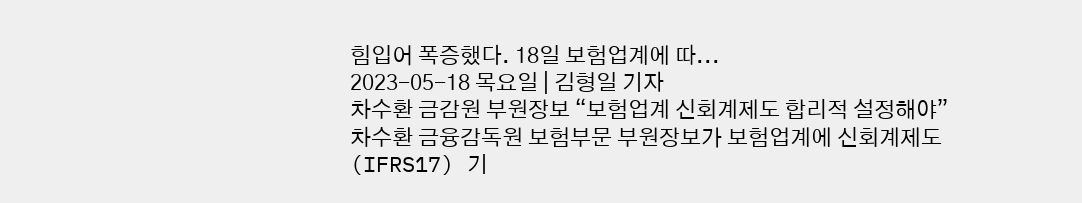힘입어 폭증했다. 18일 보험업계에 따...
2023-05-18 목요일 | 김형일 기자
차수환 금감원 부원장보 “보험업계 신회계제도 합리적 설정해야”
차수환 금융감독원 보험부문 부원장보가 보험업계에 신회계제도(IFRS17) 기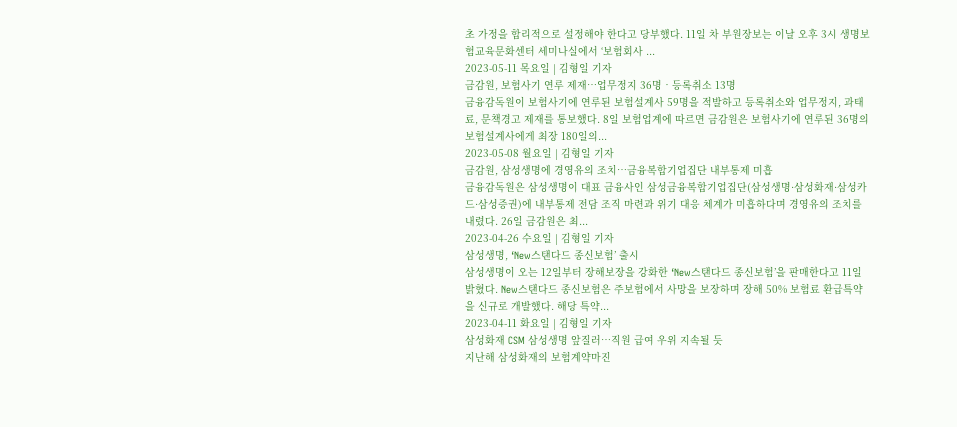초 가정을 합리적으로 설정해야 한다고 당부했다. 11일 차 부원장보는 이날 오후 3시 생명보험교육문화센터 세미나실에서 ‘보험회사 ...
2023-05-11 목요일 | 김형일 기자
금감원, 보험사기 연루 제재…업무정지 36명‧등록취소 13명
금융감독원이 보험사기에 연루된 보험설계사 59명을 적발하고 등록취소와 업무정지, 과태료, 문책경고 제재를 통보했다. 8일 보험업계에 따르면 금감원은 보험사기에 연루된 36명의 보험설계사에게 최장 180일의...
2023-05-08 월요일 | 김형일 기자
금감원, 삼성생명에 경영유의 조치…금융복합기업집단 내부통제 미흡
금융감독원은 삼성생명이 대표 금융사인 삼성금융복합기업집단(삼성생명·삼성화재·삼성카드·삼성증권)에 내부통제 전담 조직 마련과 위기 대응 체계가 미흡하다며 경영유의 조치를 내렸다. 26일 금감원은 최...
2023-04-26 수요일 | 김형일 기자
삼성생명, ‘New스탠다드 종신보험’ 출시
삼성생명이 오는 12일부터 장해보장을 강화한 ‘New스탠다드 종신보험’을 판매한다고 11일 밝혔다. New스탠다드 종신보험은 주보험에서 사망을 보장하며 장해 50% 보험료 환급특약을 신규로 개발했다. 해당 특약...
2023-04-11 화요일 | 김형일 기자
삼성화재 CSM 삼성생명 앞질러…직원 급여 우위 지속될 듯
지난해 삼성화재의 보험계약마진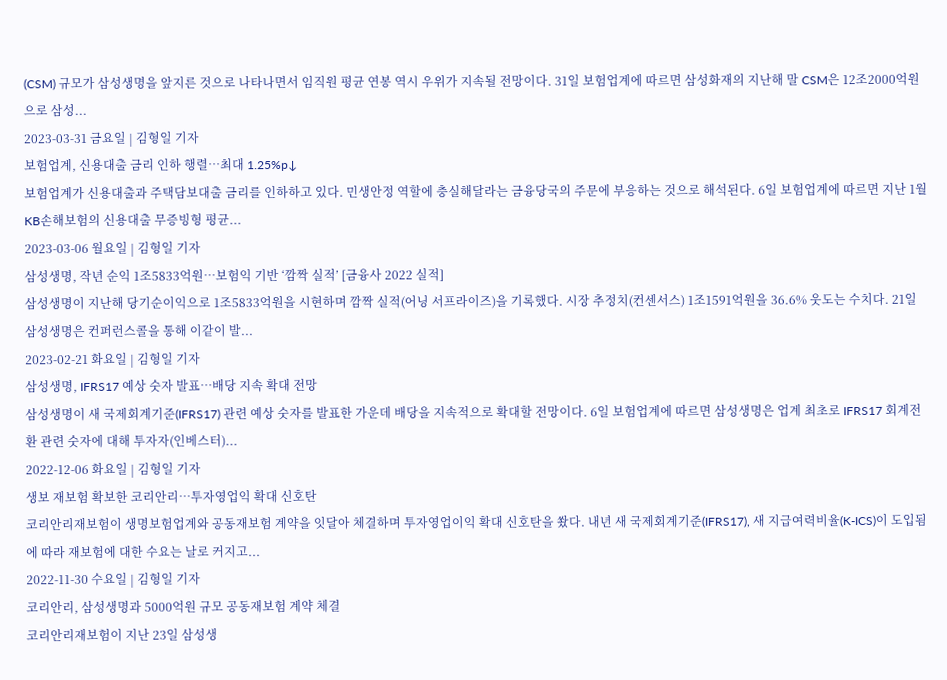(CSM) 규모가 삼성생명을 앞지른 것으로 나타나면서 임직원 평균 연봉 역시 우위가 지속될 전망이다. 31일 보험업계에 따르면 삼성화재의 지난해 말 CSM은 12조2000억원으로 삼성...
2023-03-31 금요일 | 김형일 기자
보험업계, 신용대출 금리 인하 행렬…최대 1.25%p↓
보험업계가 신용대출과 주택담보대출 금리를 인하하고 있다. 민생안정 역할에 충실해달라는 금융당국의 주문에 부응하는 것으로 해석된다. 6일 보험업계에 따르면 지난 1월 KB손해보험의 신용대출 무증빙형 평균...
2023-03-06 월요일 | 김형일 기자
삼성생명, 작년 순익 1조5833억원…보험익 기반 ‘깜짝 실적’ [금융사 2022 실적]
삼성생명이 지난해 당기순이익으로 1조5833억원을 시현하며 깜짝 실적(어닝 서프라이즈)을 기록했다. 시장 추정치(컨센서스) 1조1591억원을 36.6% 웃도는 수치다. 21일 삼성생명은 컨퍼런스콜을 통해 이같이 발...
2023-02-21 화요일 | 김형일 기자
삼성생명, IFRS17 예상 숫자 발표…배당 지속 확대 전망
삼성생명이 새 국제회계기준(IFRS17) 관련 예상 숫자를 발표한 가운데 배당을 지속적으로 확대할 전망이다. 6일 보험업계에 따르면 삼성생명은 업계 최초로 IFRS17 회계전환 관련 숫자에 대해 투자자(인베스터)...
2022-12-06 화요일 | 김형일 기자
생보 재보험 확보한 코리안리…투자영업익 확대 신호탄
코리안리재보험이 생명보험업계와 공동재보험 계약을 잇달아 체결하며 투자영업이익 확대 신호탄을 쐈다. 내년 새 국제회계기준(IFRS17), 새 지급여력비율(K-ICS)이 도입됨에 따라 재보험에 대한 수요는 날로 커지고...
2022-11-30 수요일 | 김형일 기자
코리안리, 삼성생명과 5000억원 규모 공동재보험 계약 체결
코리안리재보험이 지난 23일 삼성생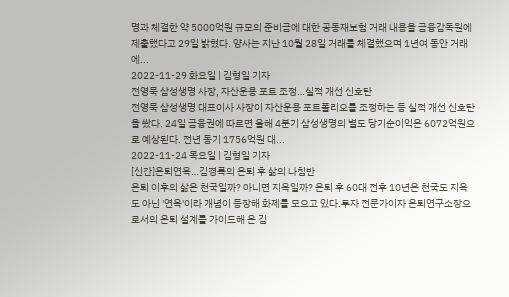명과 체결한 약 5000억원 규모의 준비금에 대한 공동재보험 거래 내용을 금융감독원에 제출했다고 29일 밝혔다. 양사는 지난 10월 28일 거래를 체결했으며 1년여 동안 거래에...
2022-11-29 화요일 | 김형일 기자
전영묵 삼성생명 사장, 자산운용 포트 조정…실적 개선 신호탄
전영묵 삼성생명 대표이사 사장이 자산운용 포트폴리오를 조정하는 등 실적 개선 신호탄을 쐈다. 24일 금융권에 따르면 올해 4분기 삼성생명의 별도 당기순이익은 6072억원으로 예상된다. 전년 동기 1756억원 대...
2022-11-24 목요일 | 김형일 기자
[신간]은퇴연옥…김경록의 은퇴 후 삶의 나침반
은퇴 이후의 삶은 천국일까? 아니면 지옥일까? 은퇴 후 60대 전후 10년은 천국도 지옥도 아닌 '연옥'이라 개념이 등장해 화제를 모으고 있다.투자 전문가이자 은퇴연구소장으로서의 은퇴 설계를 가이드해 온 김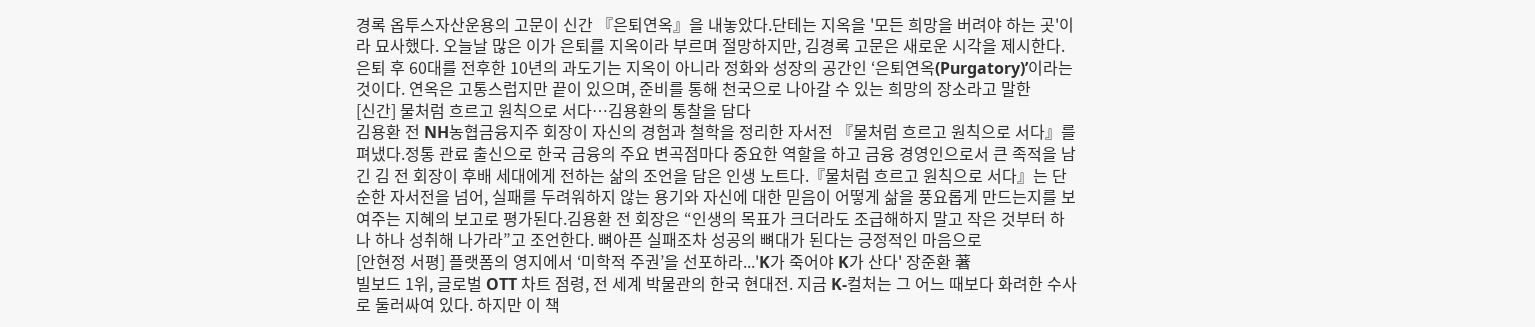경록 옵투스자산운용의 고문이 신간 『은퇴연옥』을 내놓았다.단테는 지옥을 '모든 희망을 버려야 하는 곳'이라 묘사했다. 오늘날 많은 이가 은퇴를 지옥이라 부르며 절망하지만, 김경록 고문은 새로운 시각을 제시한다. 은퇴 후 60대를 전후한 10년의 과도기는 지옥이 아니라 정화와 성장의 공간인 ‘은퇴연옥(Purgatory)’이라는 것이다. 연옥은 고통스럽지만 끝이 있으며, 준비를 통해 천국으로 나아갈 수 있는 희망의 장소라고 말한
[신간] 물처럼 흐르고 원칙으로 서다…김용환의 통찰을 담다
김용환 전 NH농협금융지주 회장이 자신의 경험과 철학을 정리한 자서전 『물처럼 흐르고 원칙으로 서다』를 펴냈다.정통 관료 출신으로 한국 금융의 주요 변곡점마다 중요한 역할을 하고 금융 경영인으로서 큰 족적을 남긴 김 전 회장이 후배 세대에게 전하는 삶의 조언을 담은 인생 노트다.『물처럼 흐르고 원칙으로 서다』는 단순한 자서전을 넘어, 실패를 두려워하지 않는 용기와 자신에 대한 믿음이 어떻게 삶을 풍요롭게 만드는지를 보여주는 지혜의 보고로 평가된다.김용환 전 회장은 “인생의 목표가 크더라도 조급해하지 말고 작은 것부터 하나 하나 성취해 나가라”고 조언한다. 뼈아픈 실패조차 성공의 뼈대가 된다는 긍정적인 마음으로
[안현정 서평] 플랫폼의 영지에서 ‘미학적 주권’을 선포하라...'K가 죽어야 K가 산다' 장준환 著
빌보드 1위, 글로벌 OTT 차트 점령, 전 세계 박물관의 한국 현대전. 지금 K-컬처는 그 어느 때보다 화려한 수사로 둘러싸여 있다. 하지만 이 책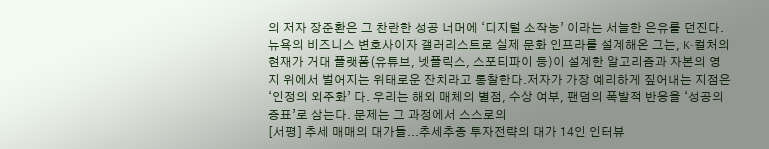의 저자 장준환은 그 찬란한 성공 너머에 ‘디지털 소작농’ 이라는 서늘한 은유를 던진다. 뉴욕의 비즈니스 변호사이자 갤러리스트로 실제 문화 인프라를 설계해온 그는, K-컬처의 현재가 거대 플랫폼(유튜브, 넷플릭스, 스포티파이 등)이 설계한 알고리즘과 자본의 영지 위에서 벌어지는 위태로운 잔치라고 통찰한다.저자가 가장 예리하게 짚어내는 지점은 ‘인정의 외주화’ 다. 우리는 해외 매체의 별점, 수상 여부, 팬덤의 폭발적 반응을 ‘성공의 증표’로 삼는다. 문제는 그 과정에서 스스로의
[서평] 추세 매매의 대가들...추세추종 투자전략의 대가 14인 인터뷰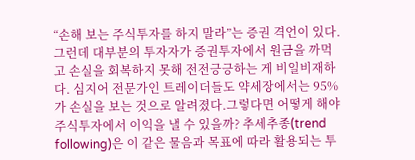“손해 보는 주식투자를 하지 말라”는 증권 격언이 있다.그런데 대부분의 투자자가 증권투자에서 원금을 까먹고 손실을 회복하지 못해 전전긍긍하는 게 비일비재하다. 심지어 전문가인 트레이더들도 약세장에서는 95%가 손실을 보는 것으로 알려졌다.그렇다면 어떻게 해야 주식투자에서 이익을 낼 수 있을까? 추세추종(trend following)은 이 같은 물음과 목표에 따라 활용되는 투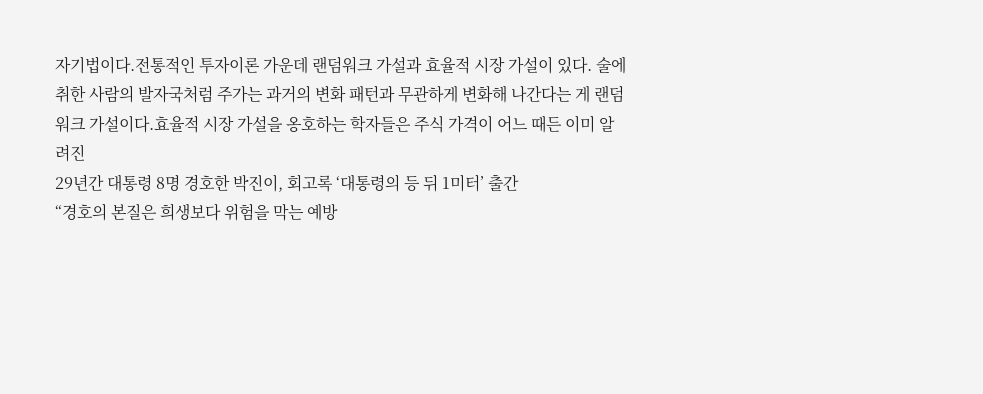자기법이다.전통적인 투자이론 가운데 랜덤워크 가설과 효율적 시장 가설이 있다. 술에 취한 사람의 발자국처럼 주가는 과거의 변화 패턴과 무관하게 변화해 나간다는 게 랜덤워크 가설이다.효율적 시장 가설을 옹호하는 학자들은 주식 가격이 어느 때든 이미 알려진
29년간 대통령 8명 경호한 박진이, 회고록 ‘대통령의 등 뒤 1미터’ 출간
“경호의 본질은 희생보다 위험을 막는 예방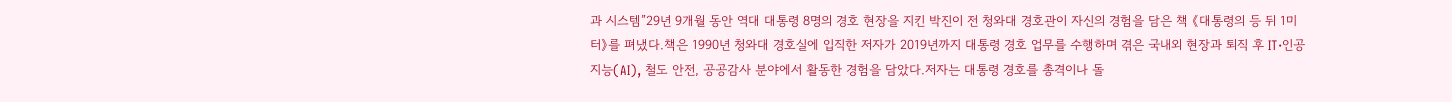과 시스템”29년 9개월 동안 역대 대통령 8명의 경호 현장을 지킨 박진이 전 청와대 경호관이 자신의 경험을 담은 책 《대통령의 등 뒤 1미터》를 펴냈다.책은 1990년 청와대 경호실에 입직한 저자가 2019년까지 대통령 경호 업무를 수행하며 겪은 국내외 현장과 퇴직 후 IT·인공지능(AI), 철도 안전, 공공감사 분야에서 활동한 경험을 담았다.저자는 대통령 경호를 총격이나 돌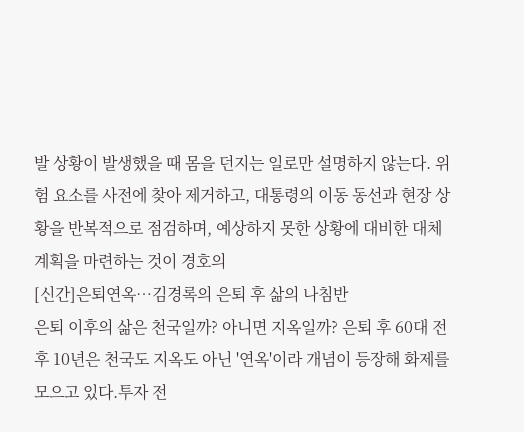발 상황이 발생했을 때 몸을 던지는 일로만 설명하지 않는다. 위험 요소를 사전에 찾아 제거하고, 대통령의 이동 동선과 현장 상황을 반복적으로 점검하며, 예상하지 못한 상황에 대비한 대체 계획을 마련하는 것이 경호의
[신간]은퇴연옥…김경록의 은퇴 후 삶의 나침반
은퇴 이후의 삶은 천국일까? 아니면 지옥일까? 은퇴 후 60대 전후 10년은 천국도 지옥도 아닌 '연옥'이라 개념이 등장해 화제를 모으고 있다.투자 전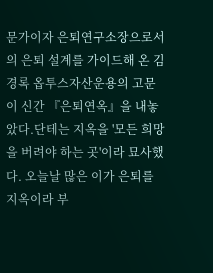문가이자 은퇴연구소장으로서의 은퇴 설계를 가이드해 온 김경록 옵투스자산운용의 고문이 신간 『은퇴연옥』을 내놓았다.단테는 지옥을 '모든 희망을 버려야 하는 곳'이라 묘사했다. 오늘날 많은 이가 은퇴를 지옥이라 부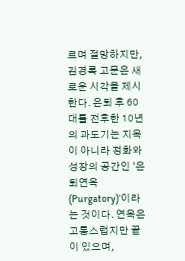르며 절망하지만, 김경록 고문은 새로운 시각을 제시한다. 은퇴 후 60대를 전후한 10년의 과도기는 지옥이 아니라 정화와 성장의 공간인 ‘은퇴연옥(Purgatory)’이라는 것이다. 연옥은 고통스럽지만 끝이 있으며,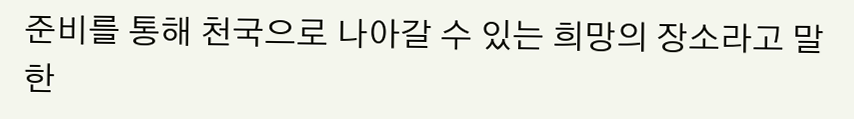준비를 통해 천국으로 나아갈 수 있는 희망의 장소라고 말한